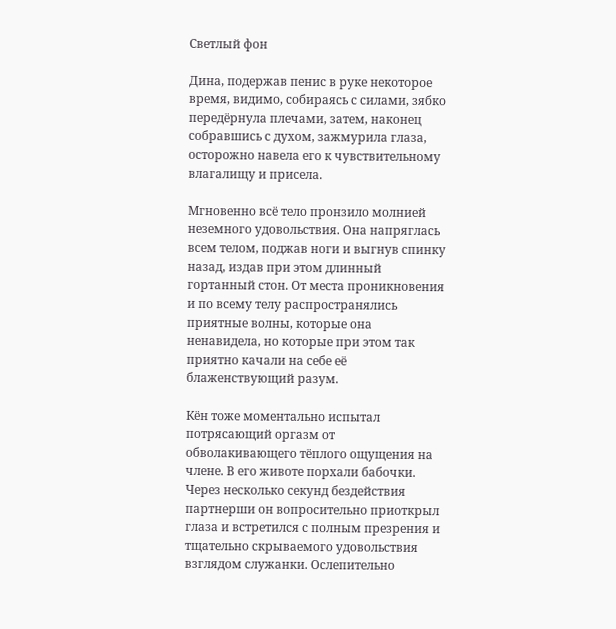Светлый фон

Дина, подержав пенис в руке некоторое время, видимо, собираясь с силами, зябко передёрнула плечами, затем, наконец собравшись с духом, зажмурила глаза, осторожно навела его к чувствительному влагалищу и присела.

Мгновенно всё тело пронзило молнией неземного удовольствия. Она напряглась всем телом, поджав ноги и выгнув спинку назад, издав при этом длинный гортанный стон. От места проникновения и по всему телу распространялись приятные волны, которые она ненавидела, но которые при этом так приятно качали на себе её блаженствующий разум.

Кён тоже моментально испытал потрясающий оргазм от обволакивающего тёплого ощущения на члене. В его животе порхали бабочки. Через несколько секунд бездействия партнерши он вопросительно приоткрыл глаза и встретился с полным презрения и тщательно скрываемого удовольствия взглядом служанки. Ослепительно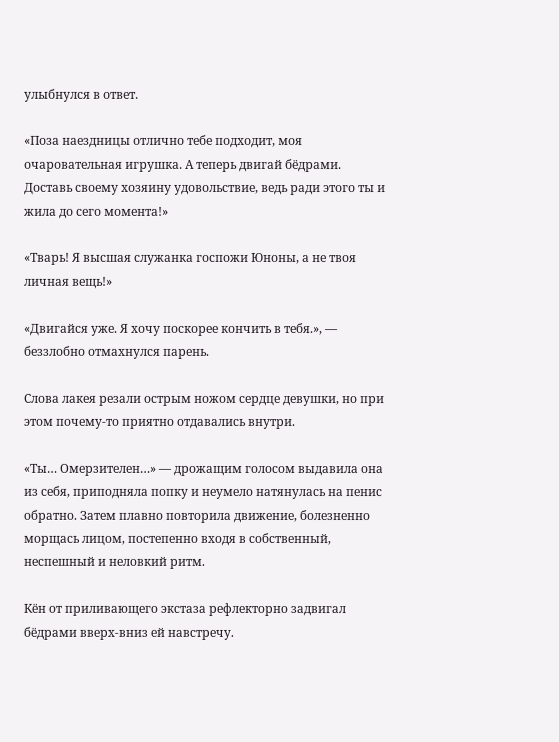улыбнулся в ответ.

«Поза наездницы отлично тебе подходит, моя очаровательная игрушка. А теперь двигай бёдрами. Доставь своему хозяину удовольствие, ведь ради этого ты и жила до сего момента!»

«Тварь! Я высшая служанка госпожи Юноны, а не твоя личная вещь!»

«Двигайся уже. Я хочу поскорее кончить в тебя.», — беззлобно отмахнулся парень.

Слова лакея резали острым ножом сердце девушки, но при этом почему-то приятно отдавались внутри.

«Ты… Омерзителен…» — дрожащим голосом выдавила она из себя, приподняла попку и неумело натянулась на пенис обратно. Затем плавно повторила движение, болезненно морщась лицом, постепенно входя в собственный, неспешный и неловкий ритм.

Кён от приливающего экстаза рефлекторно задвигал бёдрами вверх-вниз ей навстречу.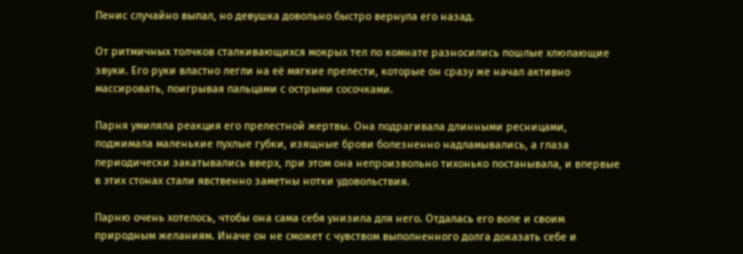Пенис случайно выпал, но девушка довольно быстро вернула его назад.

От ритмичных толчков сталкивающихся мокрых тел по комнате разносились пошлые хлюпающие звуки. Его руки властно легли на её мягкие прелести, которые он сразу же начал активно массировать, поигрывая пальцами с острыми сосочками.

Парня умиляла реакция его прелестной жертвы. Она подрагивала длинными ресницами, поджимала маленькие пухлые губки, изящные брови болезненно надламывались, а глаза периодически закатывались вверх, при этом она непроизвольно тихонько постанывала, и впервые в этих стонах стали явственно заметны нотки удовольствия.

Парню очень хотелось, чтобы она сама себя унизила для него. Отдалась его воле и своим природным желаниям. Иначе он не сможет с чувством выполненного долга доказать себе и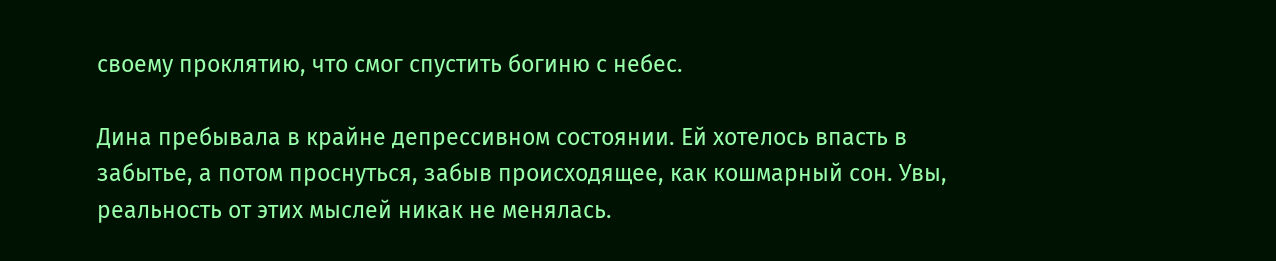своему проклятию, что смог спустить богиню с небес.

Дина пребывала в крайне депрессивном состоянии. Ей хотелось впасть в забытье, а потом проснуться, забыв происходящее, как кошмарный сон. Увы, реальность от этих мыслей никак не менялась.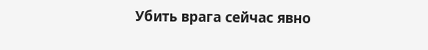Убить врага сейчас явно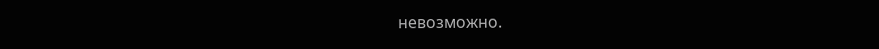невозможно.